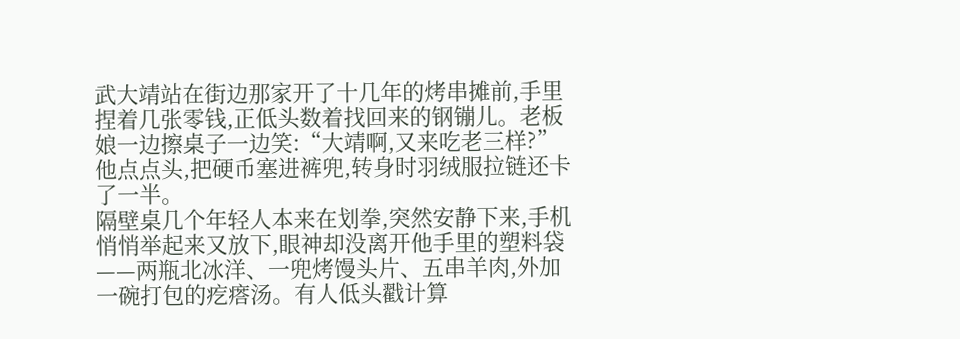武大靖站在街边那家开了十几年的烤串摊前,手里捏着几张零钱,正低头数着找回来的钢镚儿。老板娘一边擦桌子一边笑:“大靖啊,又来吃老三样?”他点点头,把硬币塞进裤兜,转身时羽绒服拉链还卡了一半。
隔壁桌几个年轻人本来在划拳,突然安静下来,手机悄悄举起来又放下,眼神却没离开他手里的塑料袋——两瓶北冰洋、一兜烤馒头片、五串羊肉,外加一碗打包的疙瘩汤。有人低头戳计算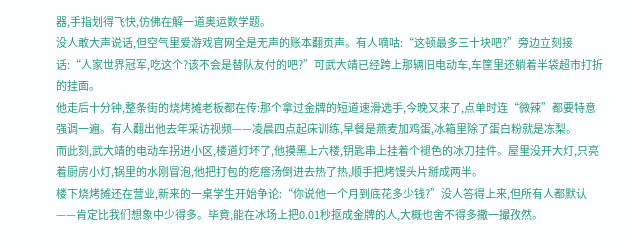器,手指划得飞快,仿佛在解一道奥运数学题。
没人敢大声说话,但空气里爱游戏官网全是无声的账本翻页声。有人嘀咕:“这顿最多三十块吧?”旁边立刻接话:“人家世界冠军,吃这个?该不会是替队友付的吧?”可武大靖已经跨上那辆旧电动车,车筐里还躺着半袋超市打折的挂面。
他走后十分钟,整条街的烧烤摊老板都在传:那个拿过金牌的短道速滑选手,今晚又来了,点单时连“微辣”都要特意强调一遍。有人翻出他去年采访视频——凌晨四点起床训练,早餐是燕麦加鸡蛋,冰箱里除了蛋白粉就是冻梨。
而此刻,武大靖的电动车拐进小区,楼道灯坏了,他摸黑上六楼,钥匙串上挂着个褪色的冰刀挂件。屋里没开大灯,只亮着厨房小灯,锅里的水刚冒泡,他把打包的疙瘩汤倒进去热了热,顺手把烤馒头片掰成两半。
楼下烧烤摊还在营业,新来的一桌学生开始争论:“你说他一个月到底花多少钱?”没人答得上来,但所有人都默认——肯定比我们想象中少得多。毕竟,能在冰场上把0.01秒抠成金牌的人,大概也舍不得多撒一撮孜然。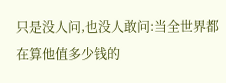只是没人问,也没人敢问:当全世界都在算他值多少钱的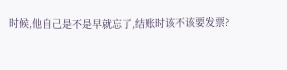时候,他自己是不是早就忘了,结账时该不该要发票?